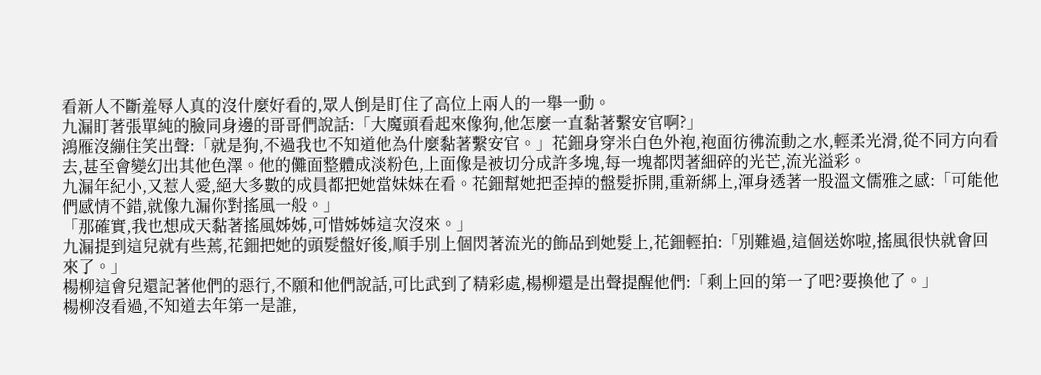看新人不斷羞辱人真的沒什麼好看的,眾人倒是盯住了高位上兩人的一舉一動。
九漏盯著張單純的臉同身邊的哥哥們說話:「大魔頭看起來像狗,他怎麼一直黏著繫安官啊?」
鴻雁沒繃住笑出聲:「就是狗,不過我也不知道他為什麼黏著繫安官。」花鈿身穿米白色外袍,袍面彷彿流動之水,輕柔光滑,從不同方向看去,甚至會變幻出其他色澤。他的儺面整體成淡粉色,上面像是被切分成許多塊,每一塊都閃著細碎的光芒,流光溢彩。
九漏年紀小,又惹人愛,絕大多數的成員都把她當妹妹在看。花鈿幫她把歪掉的盤髮拆開,重新綁上,渾身透著一股溫文儒雅之感:「可能他們感情不錯,就像九漏你對搖風一般。」
「那確實,我也想成天黏著搖風姊姊,可惜姊姊這次沒來。」
九漏提到這兒就有些蔫,花鈿把她的頭髮盤好後,順手別上個閃著流光的飾品到她髮上,花鈿輕拍:「別難過,這個送妳啦,搖風很快就會回來了。」
楊柳這會兒還記著他們的惡行,不願和他們說話,可比武到了精彩處,楊柳還是出聲提醒他們:「剩上回的第一了吧?要換他了。」
楊柳沒看過,不知道去年第一是誰,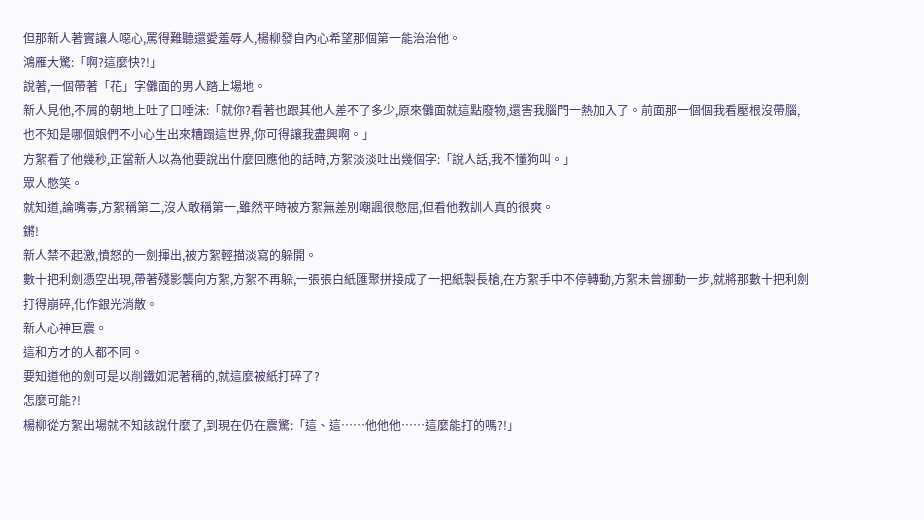但那新人著實讓人噁心,罵得難聽還愛羞辱人,楊柳發自內心希望那個第一能治治他。
鴻雁大驚:「啊?這麼快?!」
說著,一個帶著「花」字儺面的男人踏上場地。
新人見他,不屑的朝地上吐了口唾沫:「就你?看著也跟其他人差不了多少,原來儺面就這點廢物,還害我腦門一熱加入了。前面那一個個我看壓根沒帶腦,也不知是哪個娘們不小心生出來糟蹋這世界,你可得讓我盡興啊。」
方絮看了他幾秒,正當新人以為他要說出什麼回應他的話時,方絮淡淡吐出幾個字:「說人話,我不懂狗叫。」
眾人憋笑。
就知道,論嘴毒,方絮稱第二,沒人敢稱第一,雖然平時被方絮無差別嘲諷很憋屈,但看他教訓人真的很爽。
鏘!
新人禁不起激,憤怒的一劍揮出,被方絮輕描淡寫的躲開。
數十把利劍憑空出現,帶著殘影襲向方絮,方絮不再躲,一張張白紙匯聚拼接成了一把紙製長槍,在方絮手中不停轉動,方絮未曾挪動一步,就將那數十把利劍打得崩碎,化作銀光消散。
新人心神巨震。
這和方才的人都不同。
要知道他的劍可是以削鐵如泥著稱的,就這麼被紙打碎了?
怎麼可能?!
楊柳從方絮出場就不知該說什麼了,到現在仍在震驚:「這、這……他他他……這麼能打的嗎?!」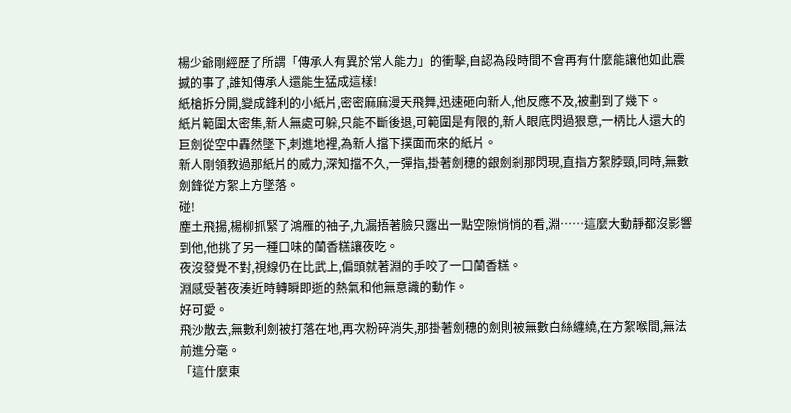楊少爺剛經歷了所謂「傳承人有異於常人能力」的衝擊,自認為段時間不會再有什麼能讓他如此震撼的事了,誰知傳承人還能生猛成這樣!
紙槍拆分開,變成鋒利的小紙片,密密麻麻漫天飛舞,迅速砸向新人,他反應不及,被劃到了幾下。
紙片範圍太密集,新人無處可躲,只能不斷後退,可範圍是有限的,新人眼底閃過狠意,一柄比人還大的巨劍從空中轟然墜下,刺進地裡,為新人擋下撲面而來的紙片。
新人剛領教過那紙片的威力,深知擋不久,一彈指,掛著劍穗的銀劍剎那閃現,直指方絮脖頸,同時,無數劍鋒從方絮上方墜落。
碰!
塵土飛揚,楊柳抓緊了鴻雁的袖子,九漏捂著臉只露出一點空隙悄悄的看,淵……這麼大動靜都沒影響到他,他挑了另一種口味的蘭香糕讓夜吃。
夜沒發覺不對,視線仍在比武上,偏頭就著淵的手咬了一口蘭香糕。
淵感受著夜湊近時轉瞬即逝的熱氣和他無意識的動作。
好可愛。
飛沙散去,無數利劍被打落在地,再次粉碎消失,那掛著劍穗的劍則被無數白絲纏繞,在方絮喉間,無法前進分毫。
「這什麼東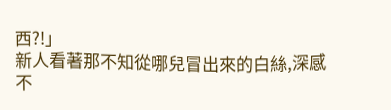西?!」
新人看著那不知從哪兒冒出來的白絲,深感不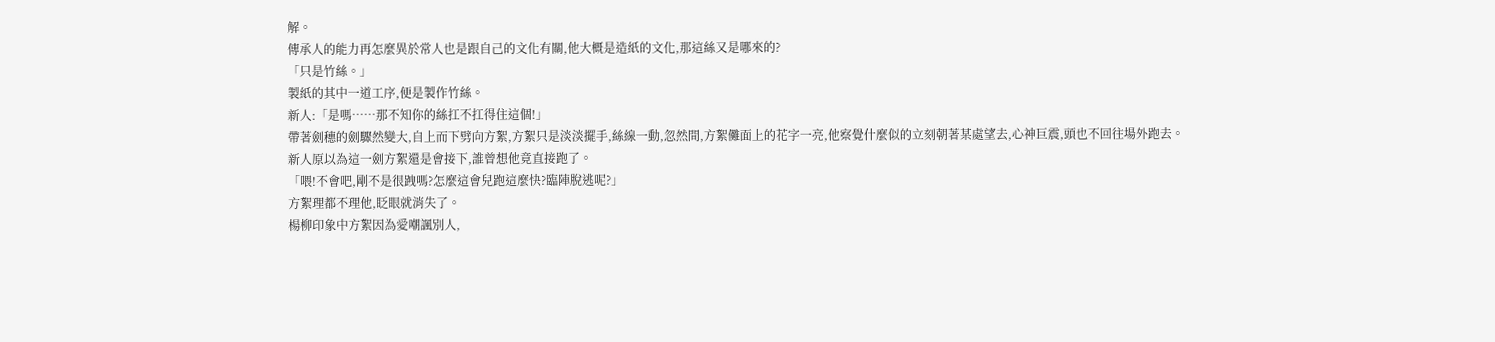解。
傳承人的能力再怎麼異於常人也是跟自己的文化有關,他大概是造紙的文化,那這絲又是哪來的?
「只是竹絲。」
製紙的其中一道工序,便是製作竹絲。
新人:「是嗎……那不知你的絲扛不扛得住這個!」
帶著劍穗的劍驟然變大,自上而下劈向方絮,方絮只是淡淡擺手,絲線一動,忽然間,方絮儺面上的花字一亮,他察覺什麼似的立刻朝著某處望去,心神巨震,頭也不回往場外跑去。
新人原以為這一劍方絮還是會接下,誰曾想他竟直接跑了。
「喂!不會吧,剛不是很跩嗎?怎麼這會兒跑這麼快?臨陣脫逃呢?」
方絮理都不理他,眨眼就消失了。
楊柳印象中方絮因為愛嘲諷別人,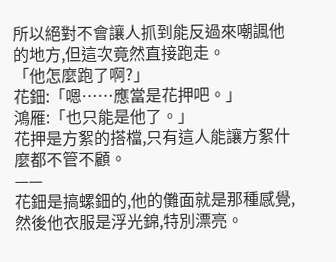所以絕對不會讓人抓到能反過來嘲諷他的地方,但這次竟然直接跑走。
「他怎麼跑了啊?」
花鈿:「嗯……應當是花押吧。」
鴻雁:「也只能是他了。」
花押是方絮的搭檔,只有這人能讓方絮什麼都不管不顧。
——
花鈿是搞螺鈿的,他的儺面就是那種感覺,然後他衣服是浮光錦,特別漂亮。